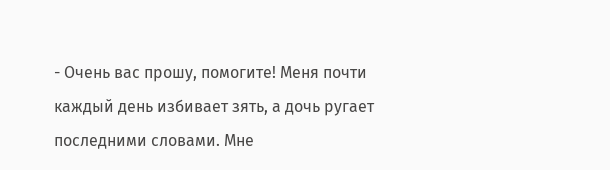- Очень вас прошу, помогите! Меня почти каждый день избивает зять, а дочь ругает последними словами. Мне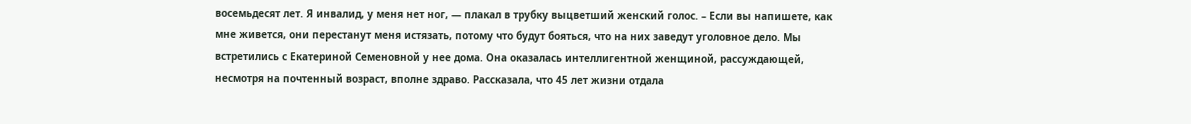восемьдесят лет. Я инвалид, у меня нет ног, — плакал в трубку выцветший женский голос. – Если вы напишете, как мне живется, они перестанут меня истязать, потому что будут бояться, что на них заведут уголовное дело. Мы встретились с Екатериной Семеновной у нее дома. Она оказалась интеллигентной женщиной, рассуждающей, несмотря на почтенный возраст, вполне здраво. Рассказала, что 45 лет жизни отдала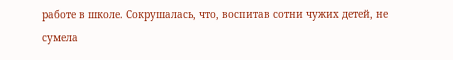работе в школе. Сокрушалась, что, воспитав сотни чужих детей, не сумела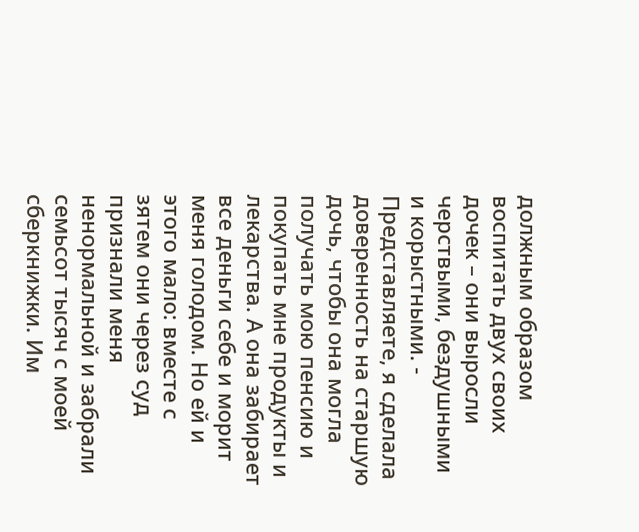должным образом воспитать двух своих дочек – они выросли черствыми, бездушными и корыстными. - Представляете, я сделала доверенность на старшую дочь, чтобы она могла получать мою пенсию и покупать мне продукты и лекарства. А она забирает все деньги себе и морит меня голодом. Но ей и этого мало: вместе с зятем они через суд признали меня ненормальной и забрали семьсот тысяч с моей сберкнижки. Им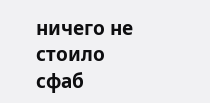ничего не стоило сфаб